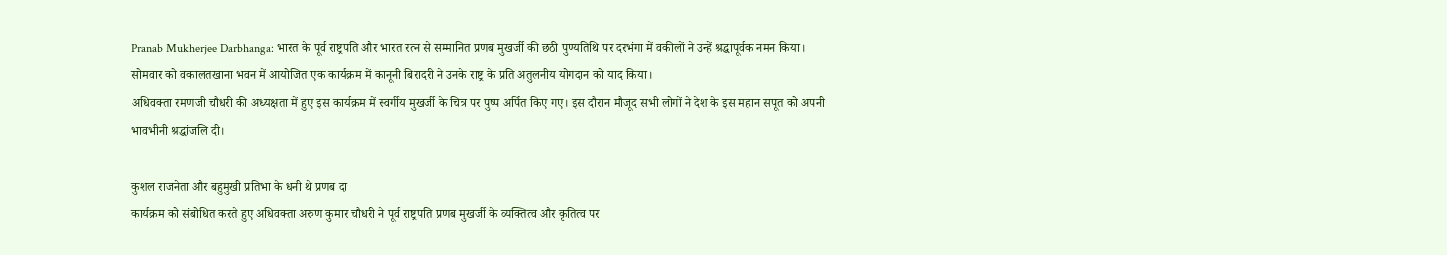Pranab Mukherjee Darbhanga: भारत के पूर्व राष्ट्रपति और भारत रत्न से सम्मानित प्रणब मुखर्जी की छठी पुण्यतिथि पर दरभंगा में वकीलों ने उन्हें श्रद्धापूर्वक नमन किया। सोमवार को वकालतखाना भवन में आयोजित एक कार्यक्रम में कानूनी बिरादरी ने उनके राष्ट्र के प्रति अतुलनीय योगदान को याद किया।
अधिवक्ता रमणजी चौधरी की अध्यक्षता में हुए इस कार्यक्रम में स्वर्गीय मुखर्जी के चित्र पर पुष्प अर्पित किए गए। इस दौरान मौजूद सभी लोगों ने देश के इस महान सपूत को अपनी भावभीनी श्रद्धांजलि दी।

कुशल राजनेता और बहुमुखी प्रतिभा के धनी थे प्रणब दा
कार्यक्रम को संबोधित करते हुए अधिवक्ता अरुण कुमार चौधरी ने पूर्व राष्ट्रपति प्रणब मुखर्जी के व्यक्तित्व और कृतित्व पर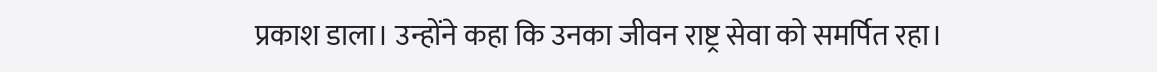प्रकाश डाला। उन्होंने कहा कि उनका जीवन राष्ट्र सेवा को समर्पित रहा।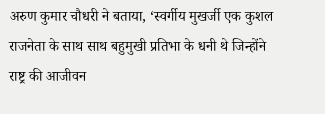अरुण कुमार चौधरी ने बताया, ‘स्वर्गीय मुखर्जी एक कुशल राजनेता के साथ साथ बहुमुखी प्रतिभा के धनी थे जिन्होंने राष्ट्र की आजीवन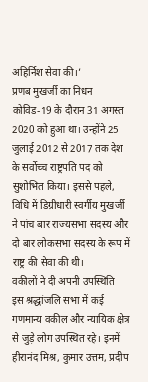अहिर्निश सेवा की।’
प्रणब मुखर्जी का निधन कोविड-19 के दौरान 31 अगस्त 2020 को हुआ था। उन्होंने 25 जुलाई 2012 से 2017 तक देश के सर्वोच्च राष्ट्रपति पद को सुशोभित किया। इससे पहले, विधि में डिग्रीधारी स्वर्गीय मुखर्जी ने पांच बार राज्यसभा सदस्य और दो बार लोकसभा सदस्य के रूप में राष्ट्र की सेवा की थी।
वकीलों ने दी अपनी उपस्थिति
इस श्रद्धांजलि सभा में कई गणमान्य वकील और न्यायिक क्षेत्र से जुड़े लोग उपस्थित रहे। इनमें हीरानंद मिश्र, कुमार उत्तम, प्रदीप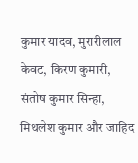कुमार यादव, मुरारीलाल केवट, किरण कुमारी, संतोष कुमार सिन्हा, मिथलेश कुमार और जाहिद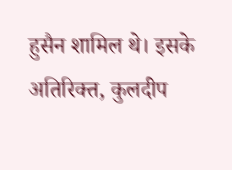हुसैन शामिल थे। इसके अतिरिक्त, कुलदीप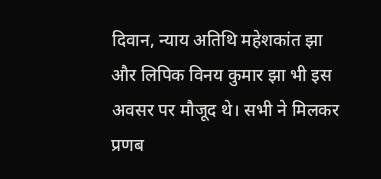दिवान, न्याय अतिथि महेशकांत झा और लिपिक विनय कुमार झा भी इस अवसर पर मौजूद थे। सभी ने मिलकर प्रणब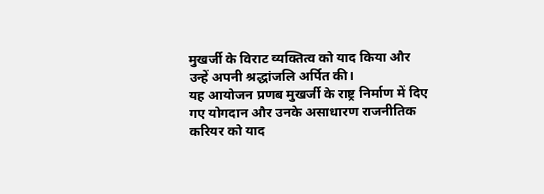मुखर्जी के विराट व्यक्तित्व को याद किया और उन्हें अपनी श्रद्धांजलि अर्पित की।
यह आयोजन प्रणब मुखर्जी के राष्ट्र निर्माण में दिए गए योगदान और उनके असाधारण राजनीतिक करियर को याद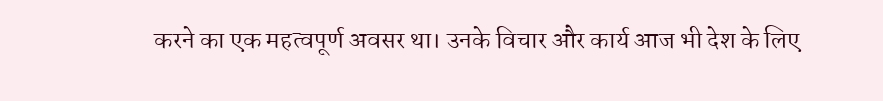करने का एक महत्वपूर्ण अवसर था। उनके विचार और कार्य आज भी देश के लिए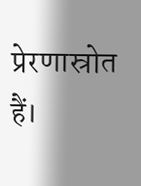प्रेरणास्रोत हैं।